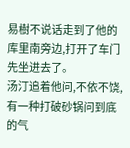易樹不说话走到了他的库里南旁边,打开了车门先坐进去了。
汤汀追着他问,不依不饶,有一种打破砂锅问到底的气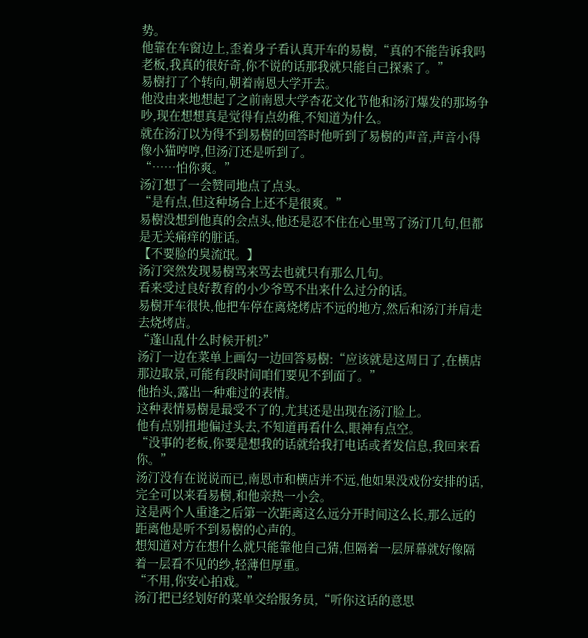势。
他靠在车窗边上,歪着身子看认真开车的易樹,“真的不能告诉我吗老板,我真的很好奇,你不说的话那我就只能自己探索了。”
易樹打了个转向,朝着南恩大学开去。
他没由来地想起了之前南恩大学杏花文化节他和汤汀爆发的那场争吵,现在想想真是觉得有点幼稚,不知道为什么。
就在汤汀以为得不到易樹的回答时他听到了易樹的声音,声音小得像小猫哼哼,但汤汀还是听到了。
“……怕你爽。”
汤汀想了一会赞同地点了点头。
“是有点,但这种场合上还不是很爽。”
易樹没想到他真的会点头,他还是忍不住在心里骂了汤汀几句,但都是无关痛痒的脏话。
【不要脸的臭流氓。】
汤汀突然发现易樹骂来骂去也就只有那么几句。
看来受过良好教育的小少爷骂不出来什么过分的话。
易樹开车很快,他把车停在离烧烤店不远的地方,然后和汤汀并肩走去烧烤店。
“蓬山乱什么时候开机?”
汤汀一边在菜单上画勾一边回答易樹:“应该就是这周日了,在横店那边取景,可能有段时间咱们要见不到面了。”
他抬头,露出一种难过的表情。
这种表情易樹是最受不了的,尤其还是出现在汤汀脸上。
他有点别扭地偏过头去,不知道再看什么,眼神有点空。
“没事的老板,你要是想我的话就给我打电话或者发信息,我回来看你。”
汤汀没有在说说而已,南恩市和横店并不远,他如果没戏份安排的话,完全可以来看易樹,和他亲热一小会。
这是两个人重逢之后第一次距离这么远分开时间这么长,那么远的距离他是听不到易樹的心声的。
想知道对方在想什么就只能靠他自己猜,但隔着一层屏幕就好像隔着一层看不见的纱,轻薄但厚重。
“不用,你安心拍戏。”
汤汀把已经划好的菜单交给服务员,“听你这话的意思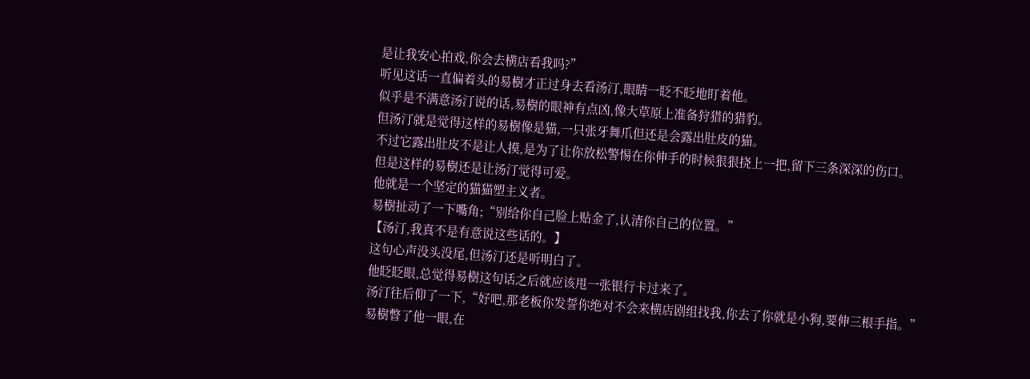是让我安心拍戏,你会去横店看我吗?”
听见这话一直偏着头的易樹才正过身去看汤汀,眼睛一眨不眨地盯着他。
似乎是不满意汤汀说的话,易樹的眼神有点凶,像大草原上准备狩猎的猎豹。
但汤汀就是觉得这样的易樹像是猫,一只张牙舞爪但还是会露出肚皮的猫。
不过它露出肚皮不是让人摸,是为了让你放松警惕在你伸手的时候狠狠挠上一把,留下三条深深的伤口。
但是这样的易樹还是让汤汀觉得可爱。
他就是一个坚定的猫猫塑主义者。
易樹扯动了一下嘴角;“别给你自己脸上贴金了,认清你自己的位置。”
【汤汀,我真不是有意说这些话的。】
这句心声没头没尾,但汤汀还是听明白了。
他眨眨眼,总觉得易樹这句话之后就应该甩一张银行卡过来了。
汤汀往后仰了一下,“好吧,那老板你发誓你绝对不会来横店剧组找我,你去了你就是小狗,要伸三根手指。”
易樹瞥了他一眼,在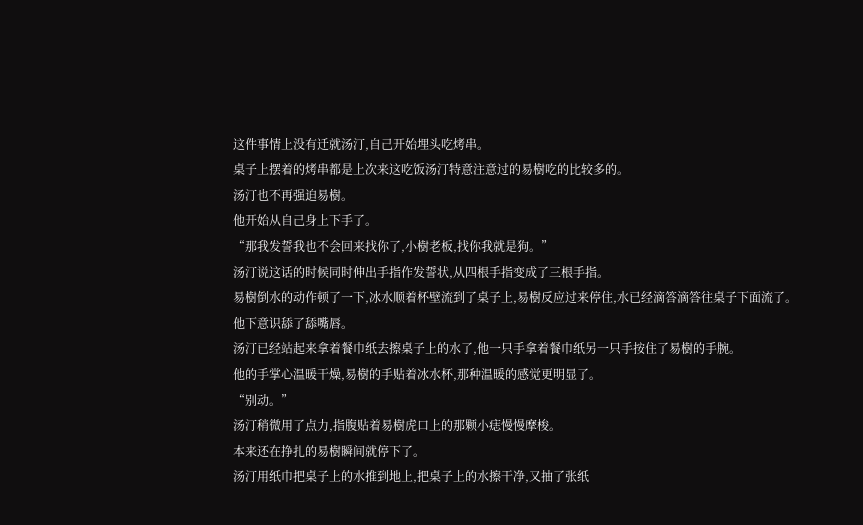这件事情上没有迁就汤汀,自己开始埋头吃烤串。
桌子上摆着的烤串都是上次来这吃饭汤汀特意注意过的易樹吃的比较多的。
汤汀也不再强迫易樹。
他开始从自己身上下手了。
“那我发誓我也不会回来找你了,小樹老板,找你我就是狗。”
汤汀说这话的时候同时伸出手指作发誓状,从四根手指变成了三根手指。
易樹倒水的动作顿了一下,冰水顺着杯壁流到了桌子上,易樹反应过来停住,水已经滴答滴答往桌子下面流了。
他下意识舔了舔嘴唇。
汤汀已经站起来拿着餐巾纸去擦桌子上的水了,他一只手拿着餐巾纸另一只手按住了易樹的手腕。
他的手掌心温暖干燥,易樹的手贴着冰水杯,那种温暖的感觉更明显了。
“别动。”
汤汀稍微用了点力,指腹贴着易樹虎口上的那颗小痣慢慢摩梭。
本来还在挣扎的易樹瞬间就停下了。
汤汀用纸巾把桌子上的水推到地上,把桌子上的水擦干净,又抽了张纸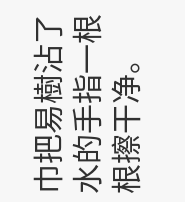巾把易樹沾了水的手指一根根擦干净。